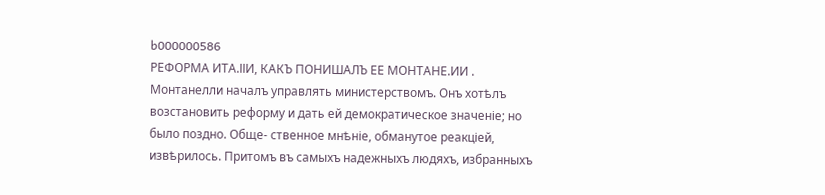b000000586
РЕФОРМА ИТА.ІІИ, КАКЪ ПОНИШАЛЪ ЕЕ МОНТАНЕ.ИИ . Монтанелли началъ управлять министерствомъ. Онъ хотѣлъ возстановить реформу и дать ей демократическое значеніе; но было поздно. Обще- ственное мнѣніе, обманутое реакціей, извѣрилось. Притомъ въ самыхъ надежныхъ людяхъ, избранныхъ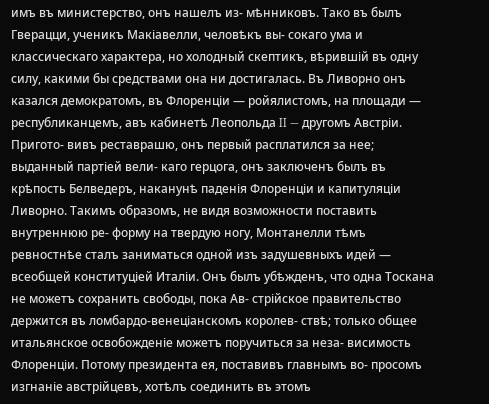имъ въ министерство, онъ нашелъ из- мѣнниковъ. Тако въ былъ Гверацци, ученикъ Макіавелли, человѣкъ вы- сокаго ума и классическаго характера, но холодный скептикъ, вѣрившій въ одну силу, какими бы средствами она ни достигалась. Въ Ливорно онъ казался демократомъ, въ Флоренціи — ройялистомъ, на площади — республиканцемъ, авъ кабинетѣ Леопольда II — другомъ Австріи. Пригото- вивъ реставрашю, онъ первый расплатился за нее; выданный партіей вели- каго герцога, онъ заключенъ былъ въ крѣпость Белведеръ, наканунѣ паденія Флоренціи и капитуляціи Ливорно. Такимъ образомъ, не видя возможности поставить внутреннюю ре- форму на твердую ногу, Монтанелли тѣмъ ревностнѣе сталъ заниматься одной изъ задушевныхъ идей — всеобщей конституціей Италіи. Онъ былъ убѣжденъ, что одна Тоскана не можетъ сохранить свободы, пока Ав- стрійское правительство держится въ ломбардо-венеціанскомъ королев- ствѣ; только общее итальянское освобожденіе можетъ поручиться за неза- висимость Флоренціи. Потому президента ея, поставивъ главнымъ во- просомъ изгнаніе австрійцевъ, хотѣлъ соединить въ этомъ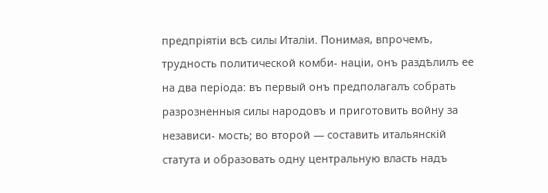предпріятіи всѣ силы Италіи. Понимая, впрочемъ, трудность политической комби- націи, онъ раздѣлилъ ее на два періода: въ первый онъ предполагалъ собрать разрозненныя силы народовъ и приготовить войну за независи- мость; во второй — составить итальянскій статута и образовать одну центральную власть надъ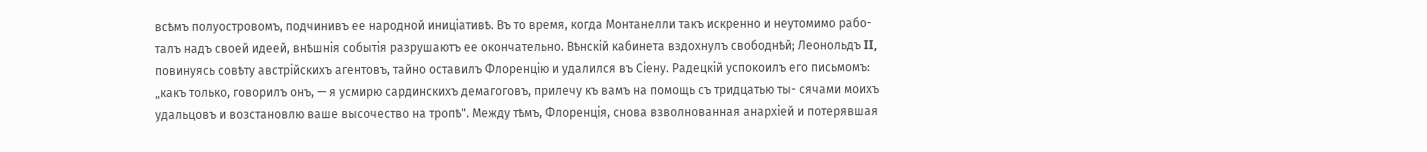всѣмъ полуостровомъ, подчинивъ ее народной иниціативѣ. Въ то время, когда Монтанелли такъ искренно и неутомимо рабо- талъ надъ своей идеей, внѣшнія событія разрушаютъ ее окончательно. Вѣнскій кабинета вздохнулъ свободнѣй; Леонольдъ II, повинуясь совѣту австрійскихъ агентовъ, тайно оставилъ Флоренцію и удалился въ Сіену. Радецкій успокоилъ его письмомъ: „какъ только, говорилъ онъ, — я усмирю сардинскихъ демагоговъ, прилечу къ вамъ на помощь съ тридцатью ты- сячами моихъ удальцовъ и возстановлю ваше высочество на тропѣ". Между тѣмъ, Флоренція, снова взволнованная анархіей и потерявшая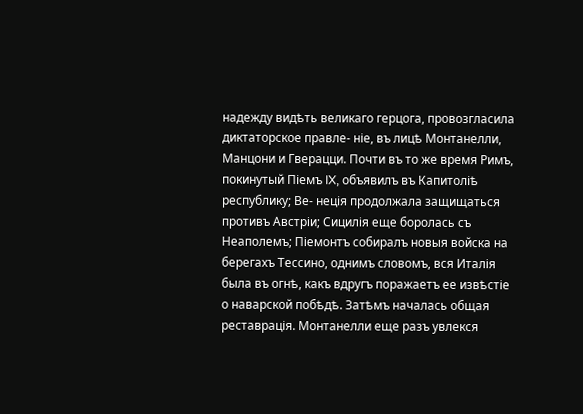надежду видѣть великаго герцога, провозгласила диктаторское правле- ніе, въ лицѣ Монтанелли, Манцони и Гверацци. Почти въ то же время Римъ, покинутый Піемъ IX, объявилъ въ Капитоліѣ республику; Ве- неція продолжала защищаться противъ Австріи; Сицилія еще боролась съ Неаполемъ; Піемонтъ собиралъ новыя войска на берегахъ Тессино, однимъ словомъ, вся Италія была въ огнѣ, какъ вдругъ поражаетъ ее извѣстіе о наварской побѣдѣ. Затѣмъ началась общая реставрація. Монтанелли еще разъ увлекся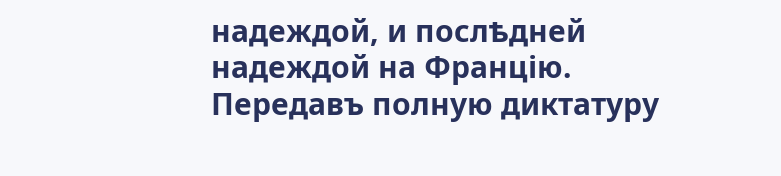надеждой, и послѣдней надеждой на Францію. Передавъ полную диктатуру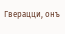Гверацци, онъ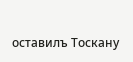оставилъ Тоскану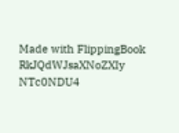Made with FlippingBook
RkJQdWJsaXNoZXIy NTc0NDU4